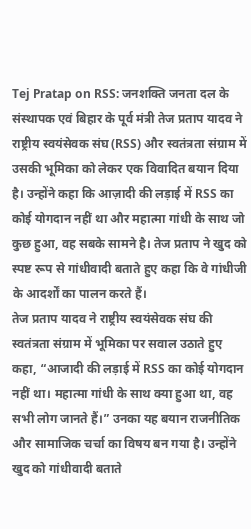Tej Pratap on RSS: जनशक्ति जनता दल के संस्थापक एवं बिहार के पूर्व मंत्री तेज प्रताप यादव ने राष्ट्रीय स्वयंसेवक संघ (RSS) और स्वतंत्रता संग्राम में उसकी भूमिका को लेकर एक विवादित बयान दिया है। उन्होंने कहा कि आज़ादी की लड़ाई में RSS का कोई योगदान नहीं था और महात्मा गांधी के साथ जो कुछ हुआ, वह सबके सामने है। तेज प्रताप ने खुद को स्पष्ट रूप से गांधीवादी बताते हुए कहा कि वे गांधीजी के आदर्शों का पालन करते हैं।
तेज प्रताप यादव ने राष्ट्रीय स्वयंसेवक संघ की स्वतंत्रता संग्राम में भूमिका पर सवाल उठाते हुए कहा, “आजादी की लड़ाई में RSS का कोई योगदान नहीं था। महात्मा गांधी के साथ क्या हुआ था, वह सभी लोग जानते हैं।” उनका यह बयान राजनीतिक और सामाजिक चर्चा का विषय बन गया है। उन्होंने खुद को गांधीवादी बताते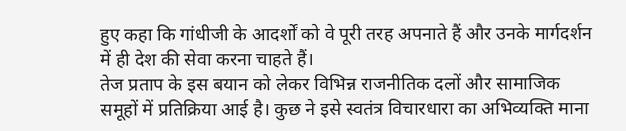हुए कहा कि गांधीजी के आदर्शों को वे पूरी तरह अपनाते हैं और उनके मार्गदर्शन में ही देश की सेवा करना चाहते हैं।
तेज प्रताप के इस बयान को लेकर विभिन्न राजनीतिक दलों और सामाजिक समूहों में प्रतिक्रिया आई है। कुछ ने इसे स्वतंत्र विचारधारा का अभिव्यक्ति माना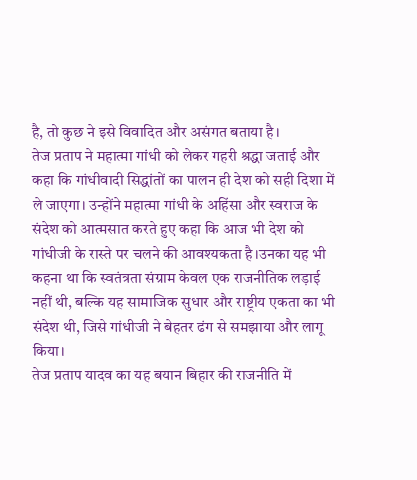है, तो कुछ ने इसे विवादित और असंगत बताया है।
तेज प्रताप ने महात्मा गांधी को लेकर गहरी श्रद्धा जताई और कहा कि गांधीवादी सिद्धांतों का पालन ही देश को सही दिशा में ले जाएगा। उन्होंने महात्मा गांधी के अहिंसा और स्वराज के संदेश को आत्मसात करते हुए कहा कि आज भी देश को गांधीजी के रास्ते पर चलने की आवश्यकता है।उनका यह भी कहना था कि स्वतंत्रता संग्राम केवल एक राजनीतिक लड़ाई नहीं थी, बल्कि यह सामाजिक सुधार और राष्ट्रीय एकता का भी संदेश थी, जिसे गांधीजी ने बेहतर ढंग से समझाया और लागू किया।
तेज प्रताप यादव का यह बयान बिहार की राजनीति में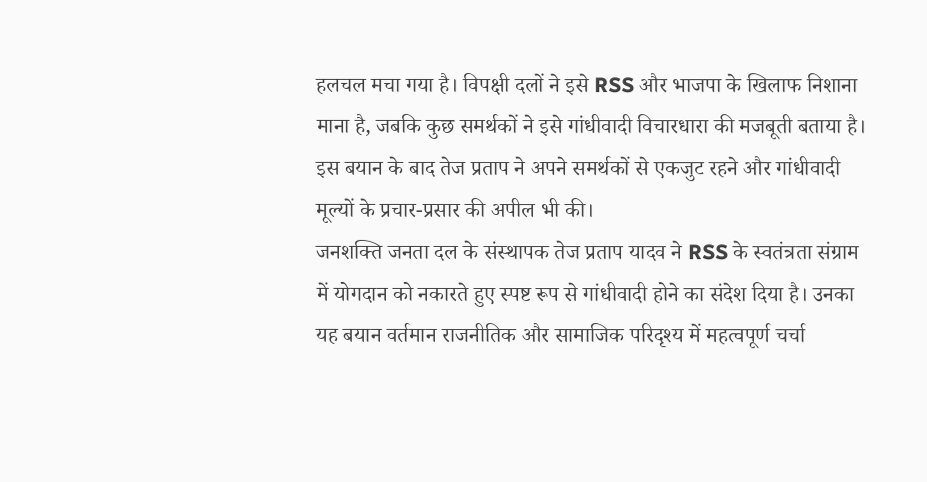हलचल मचा गया है। विपक्षी दलों ने इसे RSS और भाजपा के खिलाफ निशाना माना है, जबकि कुछ समर्थकों ने इसे गांधीवादी विचारधारा की मजबूती बताया है। इस बयान के बाद तेज प्रताप ने अपने समर्थकों से एकजुट रहने और गांधीवादी मूल्यों के प्रचार-प्रसार की अपील भी की।
जनशक्ति जनता दल के संस्थापक तेज प्रताप यादव ने RSS के स्वतंत्रता संग्राम में योगदान को नकारते हुए स्पष्ट रूप से गांधीवादी होने का संदेश दिया है। उनका यह बयान वर्तमान राजनीतिक और सामाजिक परिदृश्य में महत्वपूर्ण चर्चा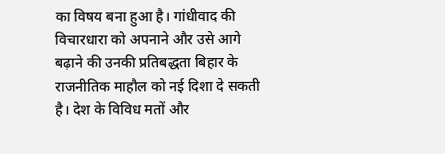का विषय बना हुआ है। गांधीवाद की विचारधारा को अपनाने और उसे आगे बढ़ाने की उनकी प्रतिबद्धता बिहार के राजनीतिक माहौल को नई दिशा दे सकती है। देश के विविध मतों और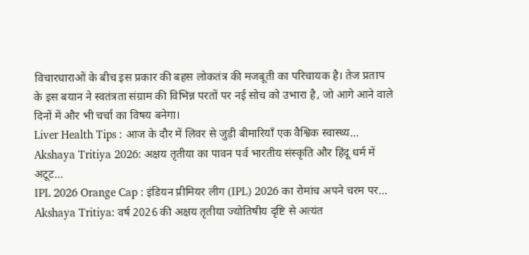विचारधाराओं के बीच इस प्रकार की बहस लोकतंत्र की मजबूती का परिचायक है। तेज प्रताप के इस बयान ने स्वतंत्रता संग्राम की विभिन्न परतों पर नई सोच को उभारा है, जो आगे आने वाले दिनों में और भी चर्चा का विषय बनेगा।
Liver Health Tips : आज के दौर में लिवर से जुड़ी बीमारियाँ एक वैश्विक स्वास्थ्य…
Akshaya Tritiya 2026: अक्षय तृतीया का पावन पर्व भारतीय संस्कृति और हिंदू धर्म में अटूट…
IPL 2026 Orange Cap : इंडियन प्रीमियर लीग (IPL) 2026 का रोमांच अपने चरम पर…
Akshaya Tritiya: वर्ष 2026 की अक्षय तृतीया ज्योतिषीय दृष्टि से अत्यंत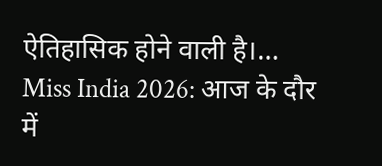ऐतिहासिक होने वाली है।…
Miss India 2026: आज के दौर में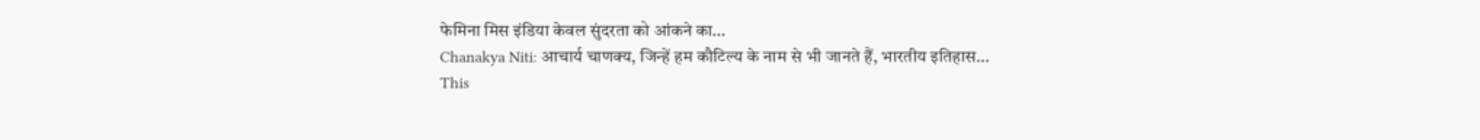फेमिना मिस इंडिया केवल सुंदरता को आंकने का…
Chanakya Niti: आचार्य चाणक्य, जिन्हें हम कौटिल्य के नाम से भी जानते हैं, भारतीय इतिहास…
This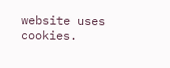website uses cookies.